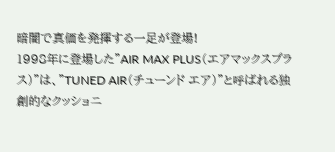暗闇で真価を発揮する一足が登場!
1998年に登場した"AIR MAX PLUS(エアマックスプラス)"は、"TUNED AIR(チューンド エア)"と呼ばれる独創的なクッショニ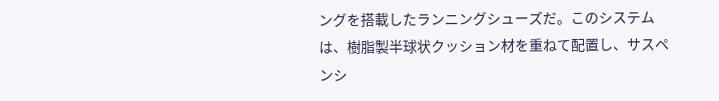ングを搭載したランニングシューズだ。このシステムは、樹脂製半球状クッション材を重ねて配置し、サスペンシ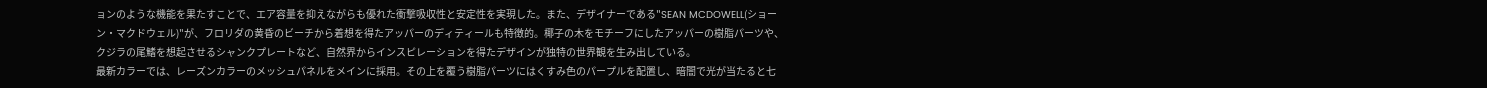ョンのような機能を果たすことで、エア容量を抑えながらも優れた衝撃吸収性と安定性を実現した。また、デザイナーである"SEAN MCDOWELL(ショーン・マクドウェル)"が、フロリダの黄昏のビーチから着想を得たアッパーのディティールも特徴的。椰子の木をモチーフにしたアッパーの樹脂パーツや、クジラの尾鰭を想起させるシャンクプレートなど、自然界からインスピレーションを得たデザインが独特の世界観を生み出している。
最新カラーでは、レーズンカラーのメッシュパネルをメインに採用。その上を覆う樹脂パーツにはくすみ色のパープルを配置し、暗闇で光が当たると七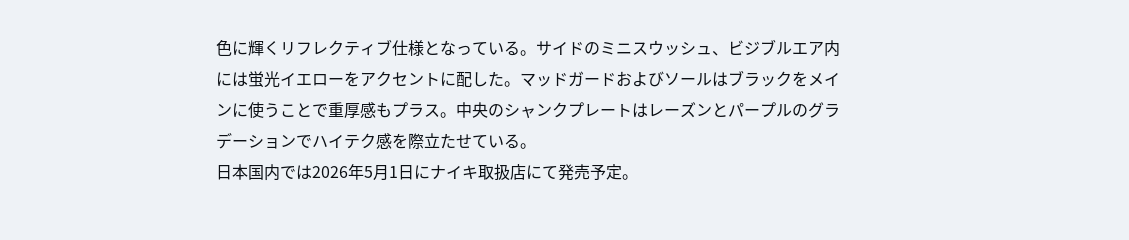色に輝くリフレクティブ仕様となっている。サイドのミニスウッシュ、ビジブルエア内には蛍光イエローをアクセントに配した。マッドガードおよびソールはブラックをメインに使うことで重厚感もプラス。中央のシャンクプレートはレーズンとパープルのグラデーションでハイテク感を際立たせている。
日本国内では2026年5月1日にナイキ取扱店にて発売予定。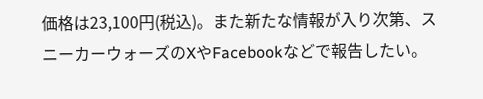価格は23,100円(税込)。また新たな情報が入り次第、スニーカーウォーズのXやFacebookなどで報告したい。